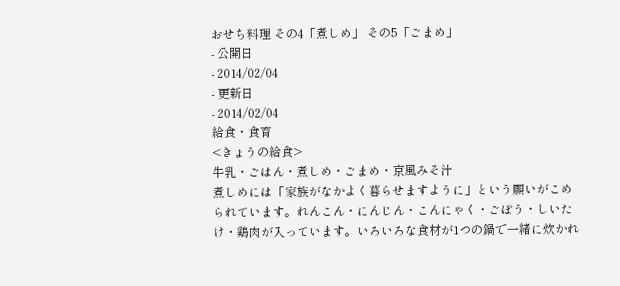おせち料理 その4「煮しめ」 その5「ごまめ」
- 公開日
- 2014/02/04
- 更新日
- 2014/02/04
給食・食育
<きょうの給食>
牛乳・ごはん・煮しめ・ごまめ・京風みそ汁
煮しめには「家族がなかよく暮らせますように」という願いがこめられています。れんこん・にんじん・こんにゃく・ごぼう・しいたけ・鶏肉が入っています。いろいろな食材が1つの鍋で一緒に炊かれ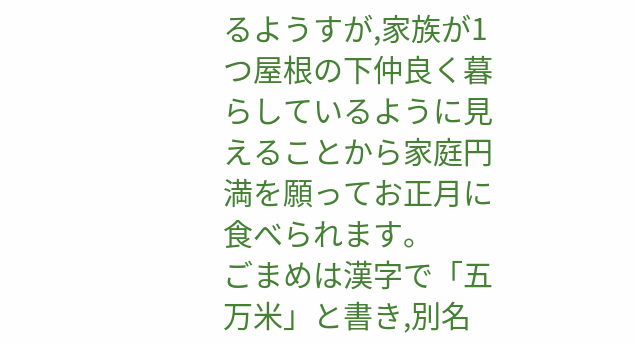るようすが,家族が1つ屋根の下仲良く暮らしているように見えることから家庭円満を願ってお正月に食べられます。
ごまめは漢字で「五万米」と書き,別名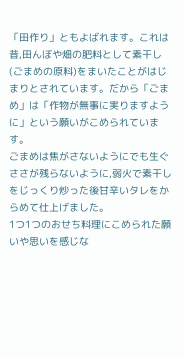「田作り」ともよばれます。これは昔,田んぼや畑の肥料として素干し(ごまめの原料)をまいたことがはじまりとされています。だから「ごまめ」は「作物が無事に実りますように」という願いがこめられています。
ごまめは焦がさないようにでも生ぐささが残らないように,弱火で素干しをじっくり炒った後甘辛いタレをからめて仕上げました。
1つ1つのおせち料理にこめられた願いや思いを感じな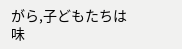がら,子どもたちは味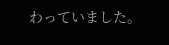わっていました。